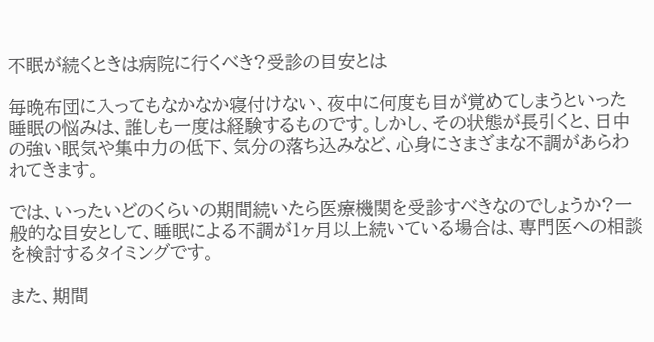不眠が続くときは病院に行くべき?受診の目安とは

毎晩布団に入ってもなかなか寝付けない、夜中に何度も目が覚めてしまうといった睡眠の悩みは、誰しも一度は経験するものです。しかし、その状態が長引くと、日中の強い眠気や集中力の低下、気分の落ち込みなど、心身にさまざまな不調があらわれてきます。

では、いったいどのくらいの期間続いたら医療機関を受診すべきなのでしょうか?一般的な目安として、睡眠による不調が1ヶ月以上続いている場合は、専門医への相談を検討するタイミングです。

また、期間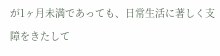が1ヶ月未満であっても、日常生活に著しく支障をきたして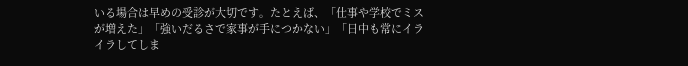いる場合は早めの受診が大切です。たとえば、「仕事や学校でミスが増えた」「強いだるさで家事が手につかない」「日中も常にイライラしてしま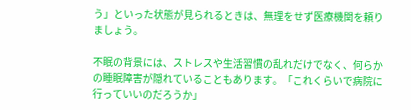う」といった状態が見られるときは、無理をせず医療機関を頼りましょう。

不眠の背景には、ストレスや生活習慣の乱れだけでなく、何らかの睡眠障害が隠れていることもあります。「これくらいで病院に行っていいのだろうか」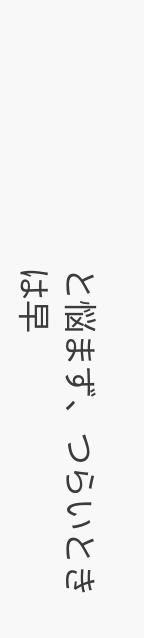と悩まず、つらいときは早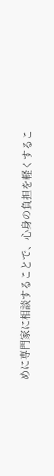めに専門家に相談することで、心身の負担を軽くするこ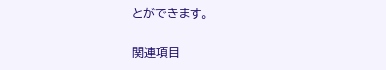とができます。

関連項目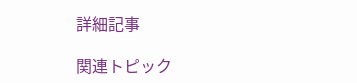詳細記事

関連トピック